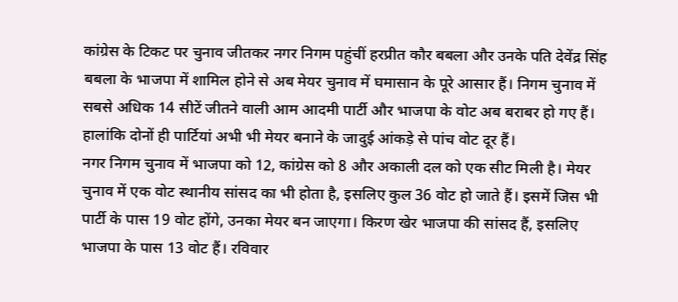कांग्रेस के टिकट पर चुनाव जीतकर नगर निगम पहुंचीं हरप्रीत कौर बबला और उनके पति देवेंद्र सिंह बबला के भाजपा में शामिल होने से अब मेयर चुनाव में घमासान के पूरे आसार हैं। निगम चुनाव में सबसे अधिक 14 सीटें जीतने वाली आम आदमी पार्टी और भाजपा के वोट अब बराबर हो गए हैं। हालांकि दोनों ही पार्टियां अभी भी मेयर बनाने के जादुई आंकड़े से पांच वोट दूर हैं।
नगर निगम चुनाव में भाजपा को 12, कांग्रेस को 8 और अकाली दल को एक सीट मिली है। मेयर चुनाव में एक वोट स्थानीय सांसद का भी होता है, इसलिए कुल 36 वोट हो जाते हैं। इसमें जिस भी पार्टी के पास 19 वोट होंगे, उनका मेयर बन जाएगा। किरण खेर भाजपा की सांसद हैं, इसलिए भाजपा के पास 13 वोट हैं। रविवार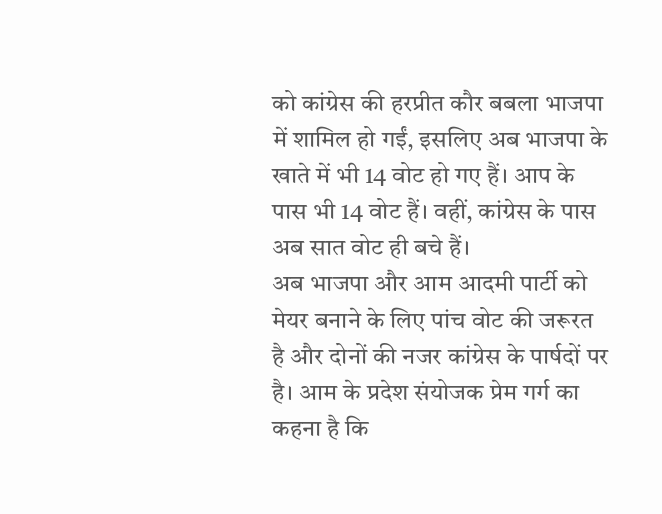को कांग्रेस की हरप्रीत कौर बबला भाजपा में शामिल हो गईं, इसलिए अब भाजपा के खाते में भी 14 वोट हो गए हैं। आप के पास भी 14 वोट हैं। वहीं, कांग्रेस के पास अब सात वोट ही बचे हैं।
अब भाजपा और आम आदमी पार्टी को मेयर बनाने के लिए पांच वोट की जरूरत है और दोनों की नजर कांग्रेस के पार्षदों पर है। आम के प्रदेश संयोजक प्रेम गर्ग का कहना है कि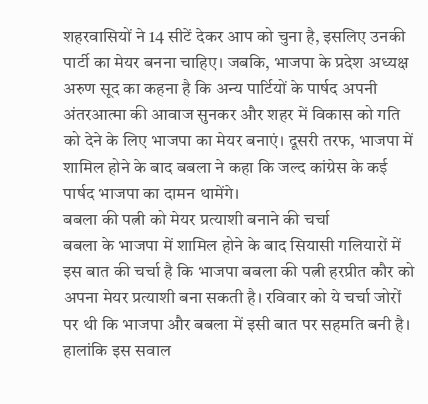शहरवासियों ने 14 सीटें देकर आप को चुना है, इसलिए उनकी पार्टी का मेयर बनना चाहिए। जबकि, भाजपा के प्रदेश अध्यक्ष अरुण सूद का कहना है कि अन्य पार्टियों के पार्षद अपनी अंतरआत्मा की आवाज सुनकर और शहर में विकास को गति को देने के लिए भाजपा का मेयर बनाएं। दूसरी तरफ, भाजपा में शामिल होने के बाद बबला ने कहा कि जल्द कांग्रेस के कई पार्षद भाजपा का दामन थामेंगे।
बबला की पत्नी को मेयर प्रत्याशी बनाने की चर्चा
बबला के भाजपा में शामिल होने के बाद सियासी गलियारों में इस बात की चर्चा है कि भाजपा बबला की पत्नी हरप्रीत कौर को अपना मेयर प्रत्याशी बना सकती है। रविवार को ये चर्चा जोरों पर थी कि भाजपा और बबला में इसी बात पर सहमति बनी है। हालांकि इस सवाल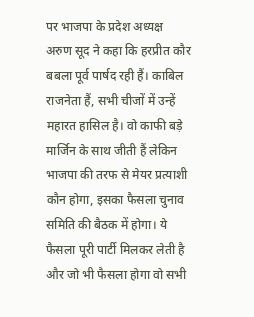पर भाजपा के प्रदेश अध्यक्ष अरुण सूद ने कहा कि हरप्रीत कौर बबला पूर्व पार्षद रही हैं। काबिल राजनेता हैं, सभी चीजों में उन्हें महारत हासिल है। वो काफी बड़े मार्जिन के साथ जीती हैं लेकिन भाजपा की तरफ से मेयर प्रत्याशी कौन होगा, इसका फैसला चुनाव समिति की बैठक में होगा। ये फैसला पूरी पार्टी मिलकर लेती है और जो भी फैसला होगा वो सभी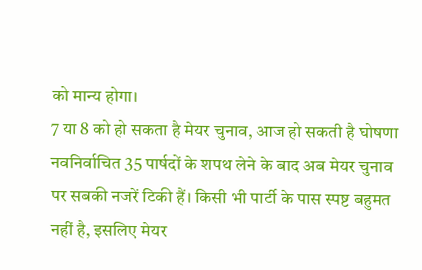को मान्य होगा।
7 या 8 को हो सकता है मेयर चुनाव, आज हो सकती है घोषणा
नवनिर्वाचित 35 पार्षदों के शपथ लेने के बाद अब मेयर चुनाव पर सबकी नजरें टिकी हैं। किसी भी पार्टी के पास स्पष्ट बहुमत नहीं है, इसलिए मेयर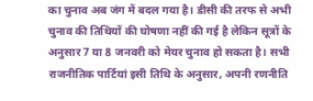का चुनाव अब जंग में बदल गया है। डीसी की तरफ से अभी चुनाव की तिथियों की घोषणा नहीं की गई है लेकिन सूत्रों के अनुसार 7 या 8 जनवरी को मेयर चुनाव हो सकता है। सभी राजनीतिक पार्टियां इसी तिथि के अनुसार, अपनी रणनीति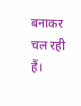बनाकर चल रही हैं।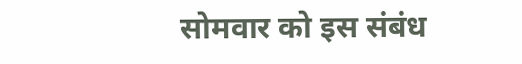सोमवार को इस संबंध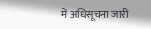में अधिसूचना जारी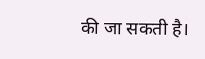की जा सकती है।